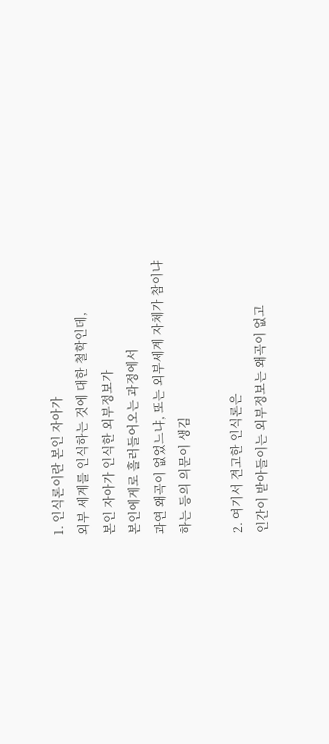1. 인식론이란 본인 자아가
외부 세계를 인식하는 것에 대한 철학인데,
본인 자아가 인식한 외부정보가
본인에게로 흘러들어오는 과정에서
과연 왜곡이 없었느냐, 또는 외부세계 자체가 참이냐
하는 등의 의문이 생김

2. 여기서 견고한 인식론은
인간이 받아들이는 외부정보는 왜곡이 없고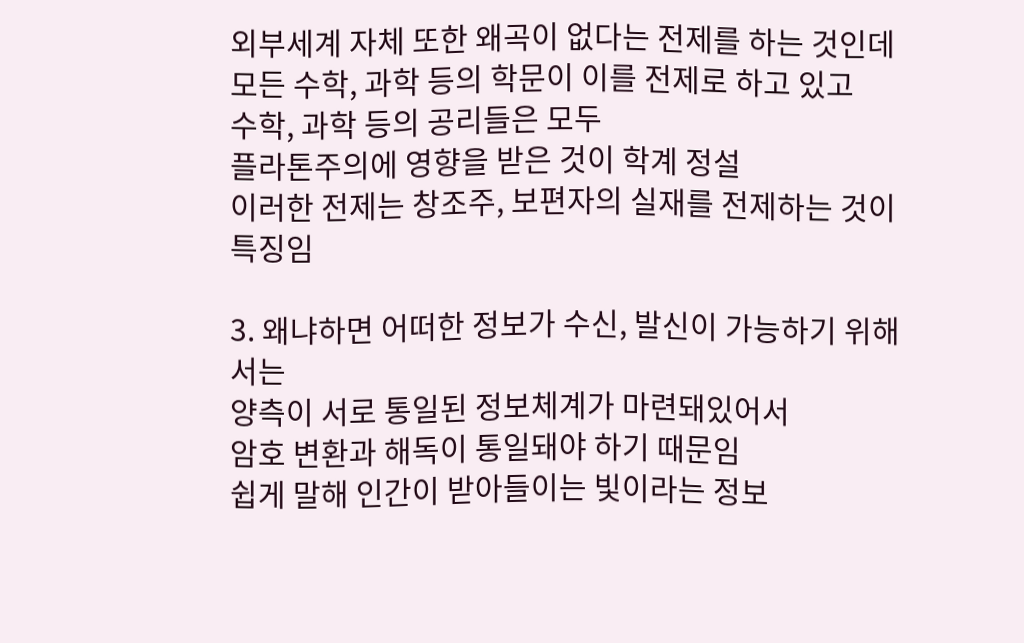외부세계 자체 또한 왜곡이 없다는 전제를 하는 것인데
모든 수학, 과학 등의 학문이 이를 전제로 하고 있고
수학, 과학 등의 공리들은 모두
플라톤주의에 영향을 받은 것이 학계 정설
이러한 전제는 창조주, 보편자의 실재를 전제하는 것이 특징임

3. 왜냐하면 어떠한 정보가 수신, 발신이 가능하기 위해서는
양측이 서로 통일된 정보체계가 마련돼있어서
암호 변환과 해독이 통일돼야 하기 때문임
쉽게 말해 인간이 받아들이는 빛이라는 정보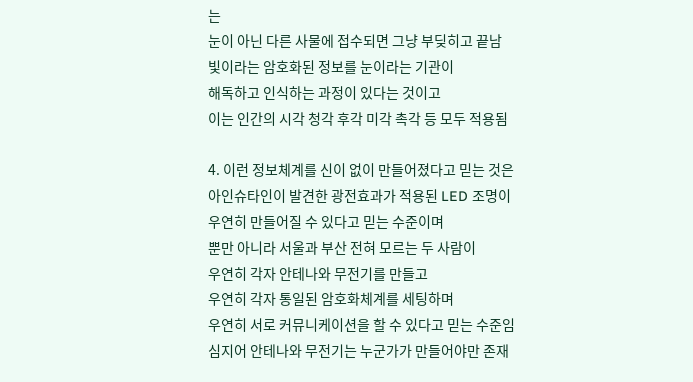는
눈이 아닌 다른 사물에 접수되면 그냥 부딪히고 끝남
빛이라는 암호화된 정보를 눈이라는 기관이
해독하고 인식하는 과정이 있다는 것이고
이는 인간의 시각 청각 후각 미각 촉각 등 모두 적용됨

4. 이런 정보체계를 신이 없이 만들어졌다고 믿는 것은
아인슈타인이 발견한 광전효과가 적용된 LED 조명이
우연히 만들어질 수 있다고 믿는 수준이며
뿐만 아니라 서울과 부산 전혀 모르는 두 사람이
우연히 각자 안테나와 무전기를 만들고
우연히 각자 통일된 암호화체계를 세팅하며
우연히 서로 커뮤니케이션을 할 수 있다고 믿는 수준임
심지어 안테나와 무전기는 누군가가 만들어야만 존재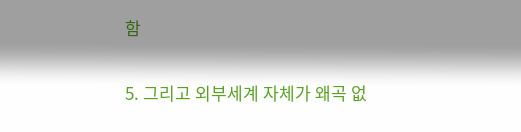함

5. 그리고 외부세계 자체가 왜곡 없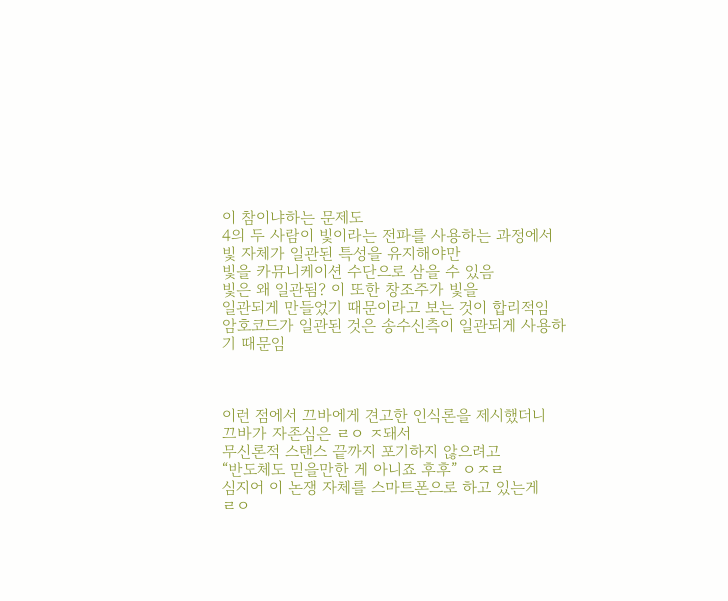이 참이냐하는 문제도
4의 두 사람이 빛이라는 전파를 사용하는 과정에서
빛 자체가 일관된 특성을 유지해야만
빛을 카뮤니케이션 수단으로 삼을 수 있음
빛은 왜 일관됨? 이 또한 창조주가 빛을
일관되게 만들었기 때문이라고 보는 것이 합리적임
암호코드가 일관된 것은 송수신측이 일관되게 사용하기 때문임



이런 점에서 끄바에게 견고한 인식론을 제시했더니
끄바가 자존심은 ㄹㅇ ㅈ돼서
무신론적 스탠스 끝까지 포기하지 않으려고
“반도체도 믿을만한 게 아니죠 후후” ㅇㅈㄹ
심지어 이 논쟁 자체를 스마트폰으로 하고 있는게
ㄹㅇ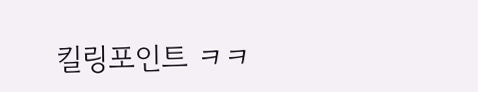킬링포인트 ㅋㅋ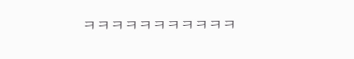ㅋㅋㅋㅋㅋㅋㅋㅋㅋㅋㅋ